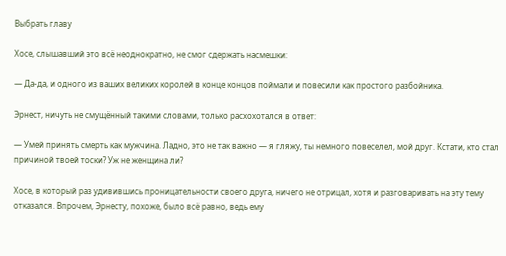Выбрать главу

Хосе, слышавший это всё неоднократно, не смог сдержать насмешки:

— Да-да, и одного из ваших великих королей в конце концов поймали и повесили как простого разбойника.

Эрнест, ничуть не смущённый такими словами, только расхохотался в ответ:

— Умей принять смерть как мужчина. Ладно, это не так важно — я гляжу, ты немного повеселел, мой друг. Кстати, кто стал причиной твоей тоски? Уж не женщина ли?

Хосе, в который раз удивившись проницательности своего друга, ничего не отрицал, хотя и разговаривать на эту тему отказался. Впрочем, Эрнесту, похоже, было всё равно, ведь ему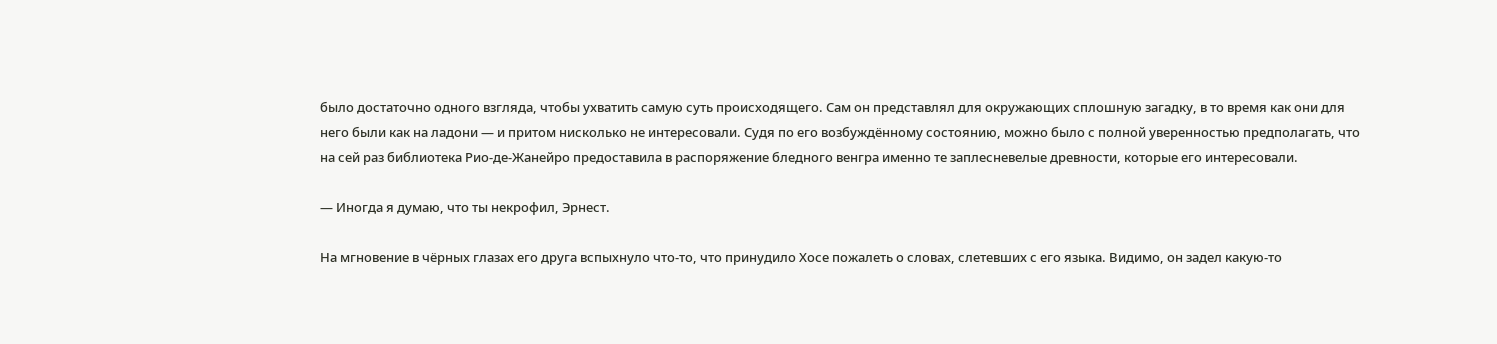было достаточно одного взгляда, чтобы ухватить самую суть происходящего. Сам он представлял для окружающих сплошную загадку, в то время как они для него были как на ладони — и притом нисколько не интересовали. Судя по его возбуждённому состоянию, можно было с полной уверенностью предполагать, что на сей раз библиотека Рио-де-Жанейро предоставила в распоряжение бледного венгра именно те заплесневелые древности, которые его интересовали.

— Иногда я думаю, что ты некрофил, Эрнест.

На мгновение в чёрных глазах его друга вспыхнуло что-то, что принудило Хосе пожалеть о словах, слетевших с его языка. Видимо, он задел какую-то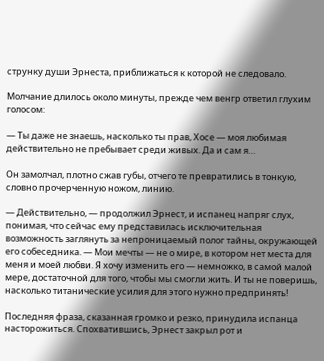струнку души Эрнеста, приближаться к которой не следовало.

Молчание длилось около минуты, прежде чем венгр ответил глухим голосом:

— Ты даже не знаешь, насколько ты прав, Хосе — моя любимая действительно не пребывает среди живых. Да и сам я…

Он замолчал, плотно сжав губы, отчего те превратились в тонкую, словно прочерченную ножом, линию.

— Действительно, — продолжил Эрнест, и испанец напряг слух, понимая, что сейчас ему представилась исключительная возможность заглянуть за непроницаемый полог тайны, окружающей его собеседника. — Мои мечты — не о мире, в котором нет места для меня и моей любви. Я хочу изменить его — немножко, в самой малой мере, достаточной для того, чтобы мы смогли жить. И ты не поверишь, насколько титанические усилия для этого нужно предпринять!

Последняя фраза, сказанная громко и резко, принудила испанца насторожиться. Спохватившись, Эрнест закрыл рот и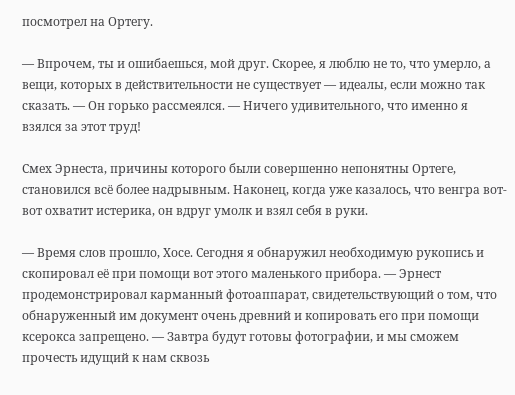посмотрел на Ортегу.

— Впрочем, ты и ошибаешься, мой друг. Скорее, я люблю не то, что умерло, а вещи, которых в действительности не существует — идеалы, если можно так сказать. — Он горько рассмеялся. — Ничего удивительного, что именно я взялся за этот труд!

Смех Эрнеста, причины которого были совершенно непонятны Ортеге, становился всё более надрывным. Наконец, когда уже казалось, что венгра вот-вот охватит истерика, он вдруг умолк и взял себя в руки.

— Время слов прошло, Хосе. Сегодня я обнаружил необходимую рукопись и скопировал её при помощи вот этого маленького прибора. — Эрнест продемонстрировал карманный фотоаппарат, свидетельствующий о том, что обнаруженный им документ очень древний и копировать его при помощи ксерокса запрещено. — Завтра будут готовы фотографии, и мы сможем прочесть идущий к нам сквозь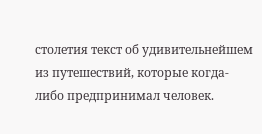столетия текст об удивительнейшем из путешествий, которые когда-либо предпринимал человек.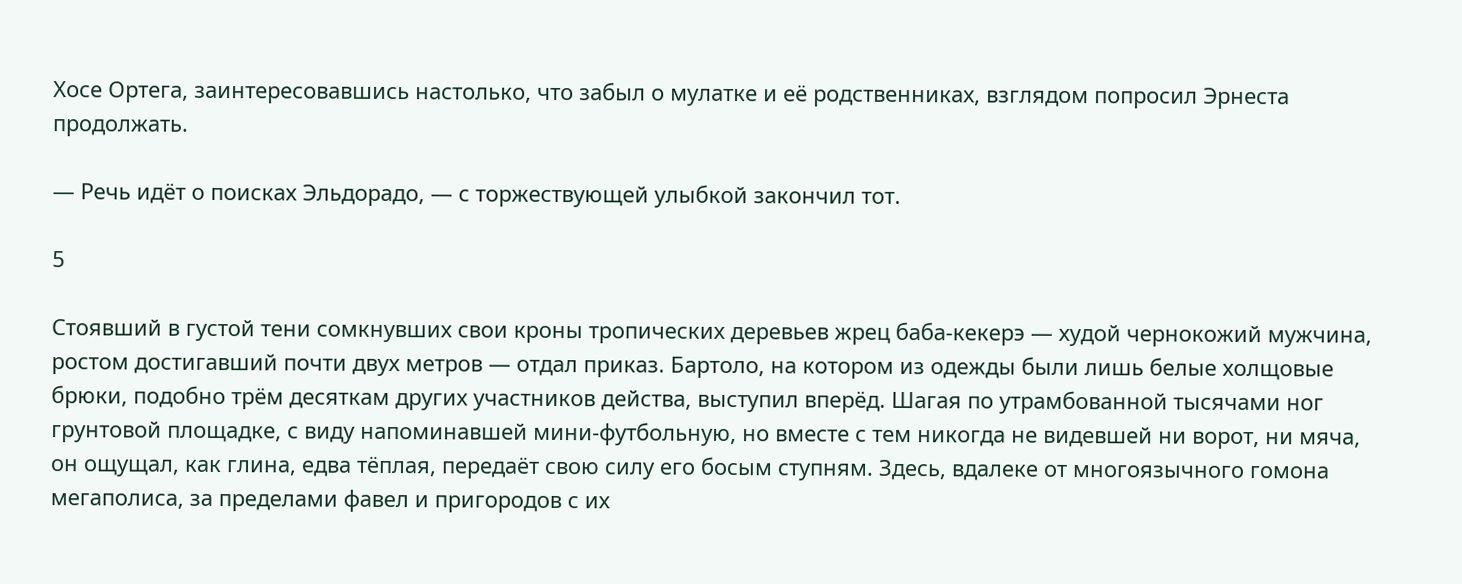Хосе Ортега, заинтересовавшись настолько, что забыл о мулатке и её родственниках, взглядом попросил Эрнеста продолжать.

— Речь идёт о поисках Эльдорадо, — с торжествующей улыбкой закончил тот.

5

Стоявший в густой тени сомкнувших свои кроны тропических деревьев жрец баба-кекерэ — худой чернокожий мужчина, ростом достигавший почти двух метров — отдал приказ. Бартоло, на котором из одежды были лишь белые холщовые брюки, подобно трём десяткам других участников действа, выступил вперёд. Шагая по утрамбованной тысячами ног грунтовой площадке, с виду напоминавшей мини-футбольную, но вместе с тем никогда не видевшей ни ворот, ни мяча, он ощущал, как глина, едва тёплая, передаёт свою силу его босым ступням. Здесь, вдалеке от многоязычного гомона мегаполиса, за пределами фавел и пригородов с их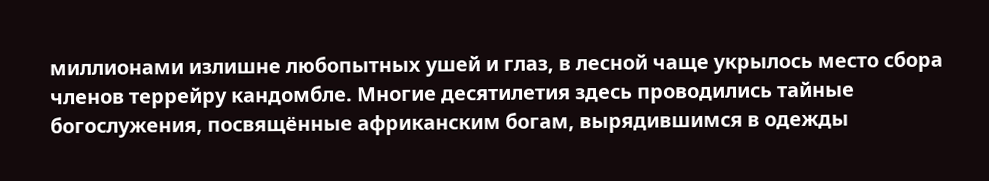миллионами излишне любопытных ушей и глаз, в лесной чаще укрылось место сбора членов террейру кандомбле. Многие десятилетия здесь проводились тайные богослужения, посвящённые африканским богам, вырядившимся в одежды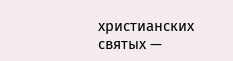христианских святых —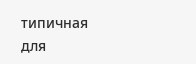типичная для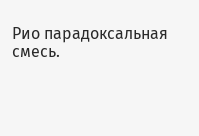Рио парадоксальная смесь.